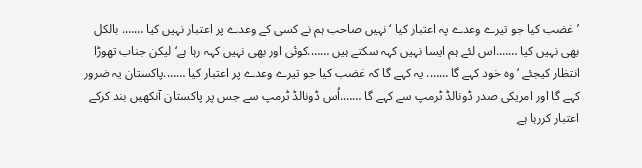’غضب کیا جو تیرے وعدے پہ اعتبار کیا ‘ نہیں صاحب ہم نے کسی کے وعدے پر اعتبار نہیں کیا ……. بالکل بھی نہیں کیا …….اس لئے ہم ایسا نہیں کہہ سکتے ہیں …….کوئی اور بھی نہیں کہہ رہا ہے‘ لیکن جناب تھوڑا انتظار کیجئے ‘ وہ خود کہے گا ……. یہ کہے گا کہ غضب کیا جو تیرے وعدے پر اعتبار کیا …….پاکستان یہ ضرور کہے گا اور امریکی صدر ڈونالڈ ٹرمپ سے کہے گا …….اُس ڈونالڈ ٹرمپ سے جس پر پاکستان آنکھیں بند کرکے اعتبار کررہا ہے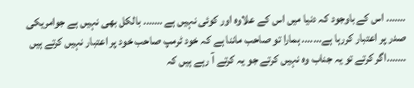……. اس کے باوجود کہ دنیا میں اس کے علاوہ اور کوئی نہیں ہے ……. بالکل بھی نہیں ہے جوامریکی صدر پر اعتبار کررہا ہے……. ہمارا تو صاحب ماننا ہے کہ خود ٹرمپ صاحب خود پر اعتبار نہیں کرتے ہیں …….اگر کرتے تو یہ جناب وہ نہیں کرتے جو یہ کرتے آ رہے ہیں کہ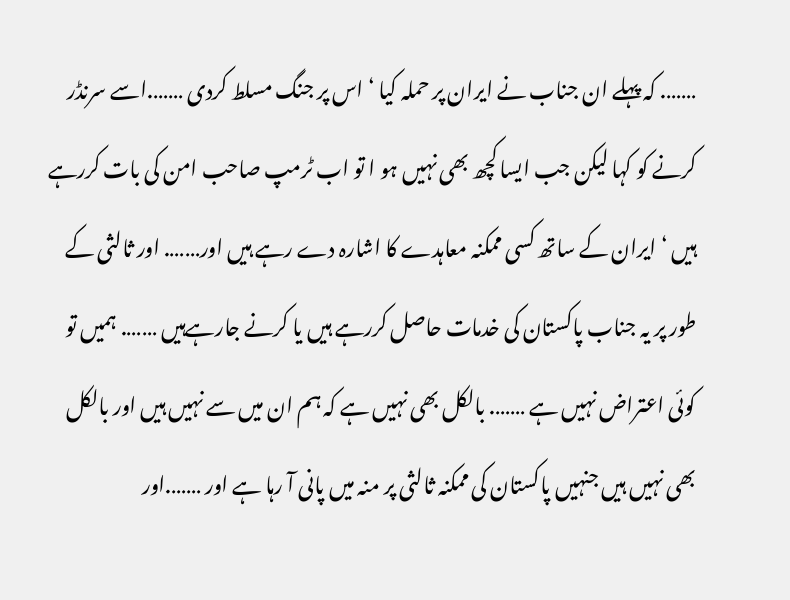……. کہ پہلے ان جناب نے ایران پر حملہ کیا ‘ اس پر جنگ مسلط کردی …….اسے سرنڈر کرنے کو کہا لیکن جب ایسا کچھ بھی نہیں ہو ا تو اب ٹرمپ صاحب امن کی بات کررہے ہیں ‘ ایران کے ساتھ کسی ممکنہ معاہدے کا اشارہ دے رہے ہیں اور……. اور ثالثی کے طور پر یہ جناب پاکستان کی خدمات حاصل کررہے ہیں یا کرنے جارہےہیں ……. ہمیں تو کوئی اعتراض نہیں ہے ……. بالکل بھی نہیں ہے کہ ہم ان میں سے نہیں ہیں اور بالکل بھی نہیں ہیں جنہیں پاکستان کی ممکنہ ثالثی پر منہ میں پانی آ رہا ہے اور …….اور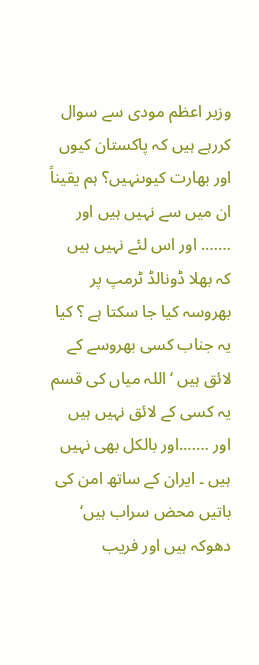وزیر اعظم مودی سے سوال کررہے ہیں کہ پاکستان کیوں اور بھارت کیوںنہیں؟ ہم یقیناً ان میں سے نہیں ہیں اور ……. اور اس لئے نہیں ہیں کہ بھلا ڈونالڈ ٹرمپ پر بھروسہ کیا جا سکتا ہے ؟ کیا یہ جناب کسی بھروسے کے لائق ہیں ‘ اللہ میاں کی قسم یہ کسی کے لائق نہیں ہیں اور …….اور بالکل بھی نہیں ہیں ۔ ایران کے ساتھ امن کی باتیں محض سراب ہیں‘ دھوکہ ہیں اور فریب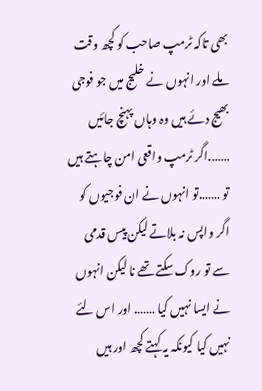بھی تاکہ ٹرمپ صاحب کو کچھ وقت ملے اور انہوں نے خلیج میں جو فوجی بھیج دئے ہیں وہ وہاں پہنچ جائیں …….اگر ٹرمپ واقعی امن چاہتے ہیں تو …….تو انہوں نے ان فوجیوں کو اگر واپس نہ بلاتے لیکن پیس قدمی سے تو روک سکتے تھے نا لیکن انہوں نے ایسا نہیں کیا ……. اور اس لئے نہیں کیا کیونکہ یہ کہتے کچھ اور ہیں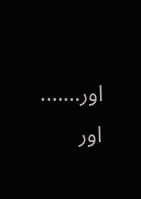اور……. اور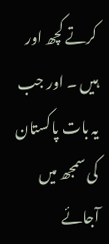کرتے کچھ اور ہیں ۔ اور جب یہ بات پاکستان کی سمجھ میں آجائے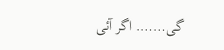گی……. اگر آئی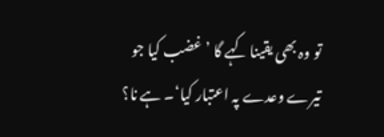تو وہ بھی یقینا کہے گا ’غضب کیا جو تیرے وعدے پہ اعتبار کیا‘۔ ہے نا؟